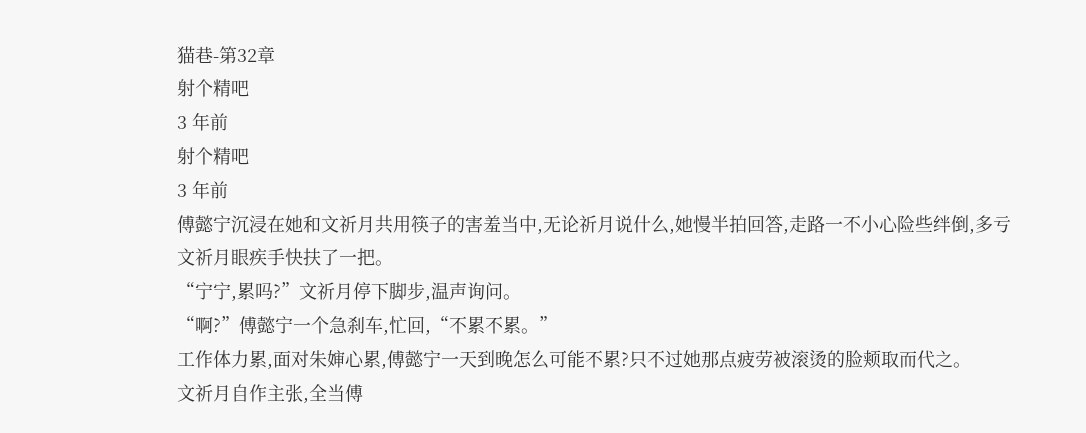猫巷-第32章
射个精吧
3 年前
射个精吧
3 年前
傅懿宁沉浸在她和文祈月共用筷子的害羞当中,无论祈月说什么,她慢半拍回答,走路一不小心险些绊倒,多亏文祈月眼疾手快扶了一把。
“宁宁,累吗?”文祈月停下脚步,温声询问。
“啊?”傅懿宁一个急刹车,忙回,“不累不累。”
工作体力累,面对朱婶心累,傅懿宁一天到晚怎么可能不累?只不过她那点疲劳被滚烫的脸颊取而代之。
文祈月自作主张,全当傅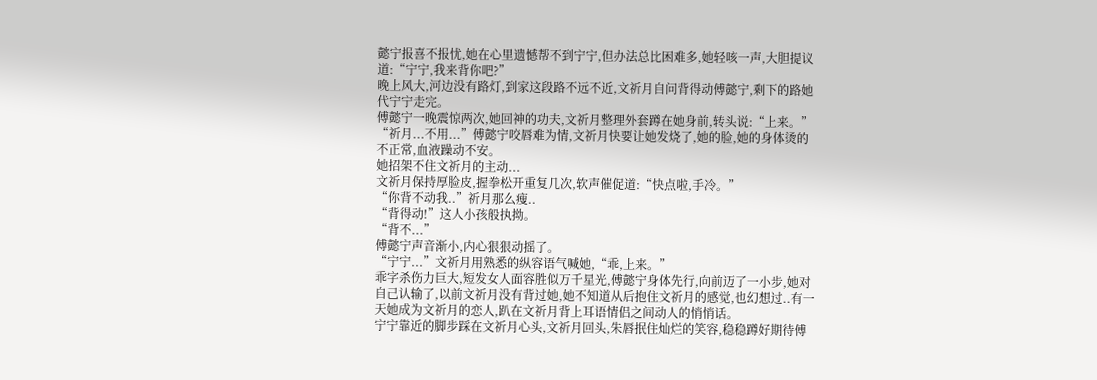懿宁报喜不报忧,她在心里遗憾帮不到宁宁,但办法总比困难多,她轻咳一声,大胆提议道:“宁宁,我来背你吧?”
晚上风大,河边没有路灯,到家这段路不远不近,文祈月自问背得动傅懿宁,剩下的路她代宁宁走完。
傅懿宁一晚震惊两次,她回神的功夫,文祈月整理外套蹲在她身前,转头说:“上来。”
“祈月...不用...”傅懿宁咬唇难为情,文祈月快要让她发烧了,她的脸,她的身体烫的不正常,血液躁动不安。
她招架不住文祈月的主动...
文祈月保持厚脸皮,握拳松开重复几次,软声催促道:“快点啦,手冷。”
“你背不动我..”祈月那么瘦..
“背得动!”这人小孩般执拗。
“背不...”
傅懿宁声音渐小,内心狠狠动摇了。
“宁宁...”文祈月用熟悉的纵容语气喊她,“乖,上来。”
乖字杀伤力巨大,短发女人面容胜似万千星光,傅懿宁身体先行,向前迈了一小步,她对自己认输了,以前文祈月没有背过她,她不知道从后抱住文祈月的感觉,也幻想过..有一天她成为文祈月的恋人,趴在文祈月背上耳语情侣之间动人的悄悄话。
宁宁靠近的脚步踩在文祈月心头,文祈月回头,朱唇抿住灿烂的笑容,稳稳蹲好期待傅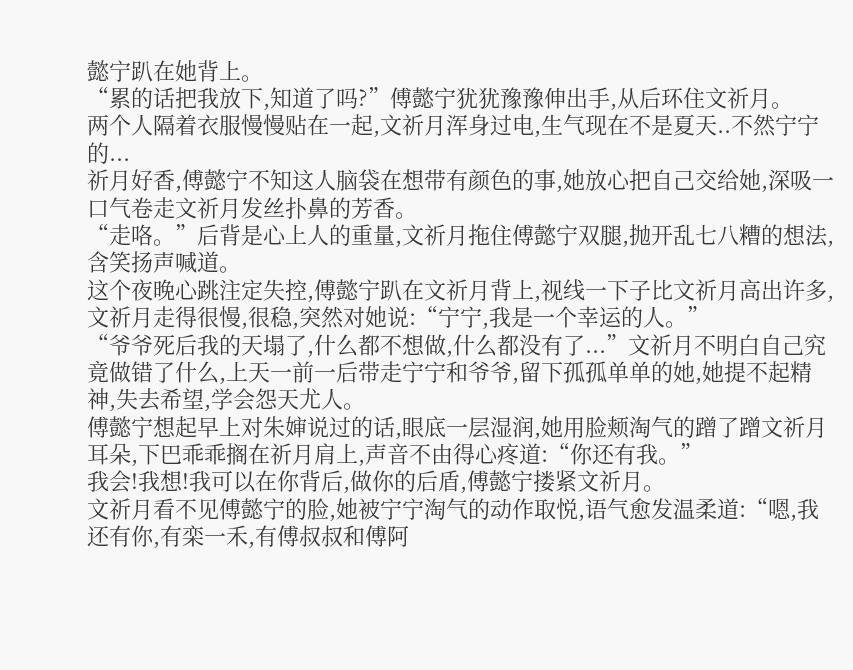懿宁趴在她背上。
“累的话把我放下,知道了吗?”傅懿宁犹犹豫豫伸出手,从后环住文祈月。
两个人隔着衣服慢慢贴在一起,文祈月浑身过电,生气现在不是夏天..不然宁宁的...
祈月好香,傅懿宁不知这人脑袋在想带有颜色的事,她放心把自己交给她,深吸一口气卷走文祈月发丝扑鼻的芳香。
“走咯。”后背是心上人的重量,文祈月拖住傅懿宁双腿,抛开乱七八糟的想法,含笑扬声喊道。
这个夜晚心跳注定失控,傅懿宁趴在文祈月背上,视线一下子比文祈月高出许多,文祈月走得很慢,很稳,突然对她说:“宁宁,我是一个幸运的人。”
“爷爷死后我的天塌了,什么都不想做,什么都没有了...”文祈月不明白自己究竟做错了什么,上天一前一后带走宁宁和爷爷,留下孤孤单单的她,她提不起精神,失去希望,学会怨天尤人。
傅懿宁想起早上对朱婶说过的话,眼底一层湿润,她用脸颊淘气的蹭了蹭文祈月耳朵,下巴乖乖搁在祈月肩上,声音不由得心疼道:“你还有我。”
我会!我想!我可以在你背后,做你的后盾,傅懿宁搂紧文祈月。
文祈月看不见傅懿宁的脸,她被宁宁淘气的动作取悦,语气愈发温柔道:“嗯,我还有你,有栾一禾,有傅叔叔和傅阿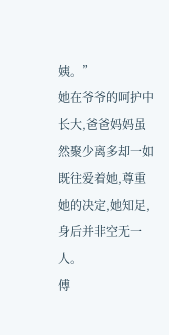姨。”
她在爷爷的呵护中长大,爸爸妈妈虽然聚少离多却一如既往爱着她,尊重她的决定,她知足,身后并非空无一人。
傅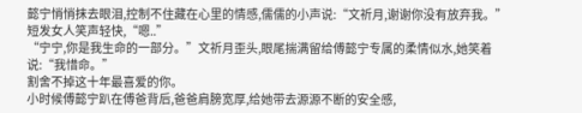懿宁悄悄抹去眼泪,控制不住藏在心里的情感,儒儒的小声说:“文祈月,谢谢你没有放弃我。”
短发女人笑声轻快,“嗯..”
“宁宁,你是我生命的一部分。”文祈月歪头,眼尾揣满留给傅懿宁专属的柔情似水,她笑着说:“我惜命。”
割舍不掉这十年最喜爱的你。
小时候傅懿宁趴在傅爸背后,爸爸肩膀宽厚,给她带去源源不断的安全感,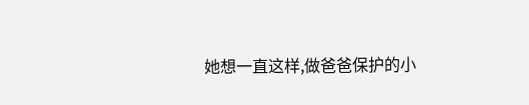她想一直这样,做爸爸保护的小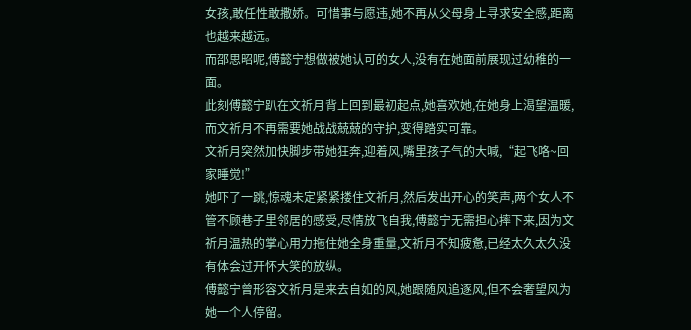女孩,敢任性敢撒娇。可惜事与愿违,她不再从父母身上寻求安全感,距离也越来越远。
而邵思昭呢,傅懿宁想做被她认可的女人,没有在她面前展现过幼稚的一面。
此刻傅懿宁趴在文祈月背上回到最初起点,她喜欢她,在她身上渴望温暖,而文祈月不再需要她战战兢兢的守护,变得踏实可靠。
文祈月突然加快脚步带她狂奔,迎着风,嘴里孩子气的大喊,“起飞咯~回家睡觉!”
她吓了一跳,惊魂未定紧紧搂住文祈月,然后发出开心的笑声,两个女人不管不顾巷子里邻居的感受,尽情放飞自我,傅懿宁无需担心摔下来,因为文祈月温热的掌心用力拖住她全身重量,文祈月不知疲惫,已经太久太久没有体会过开怀大笑的放纵。
傅懿宁曾形容文祈月是来去自如的风,她跟随风追逐风,但不会奢望风为她一个人停留。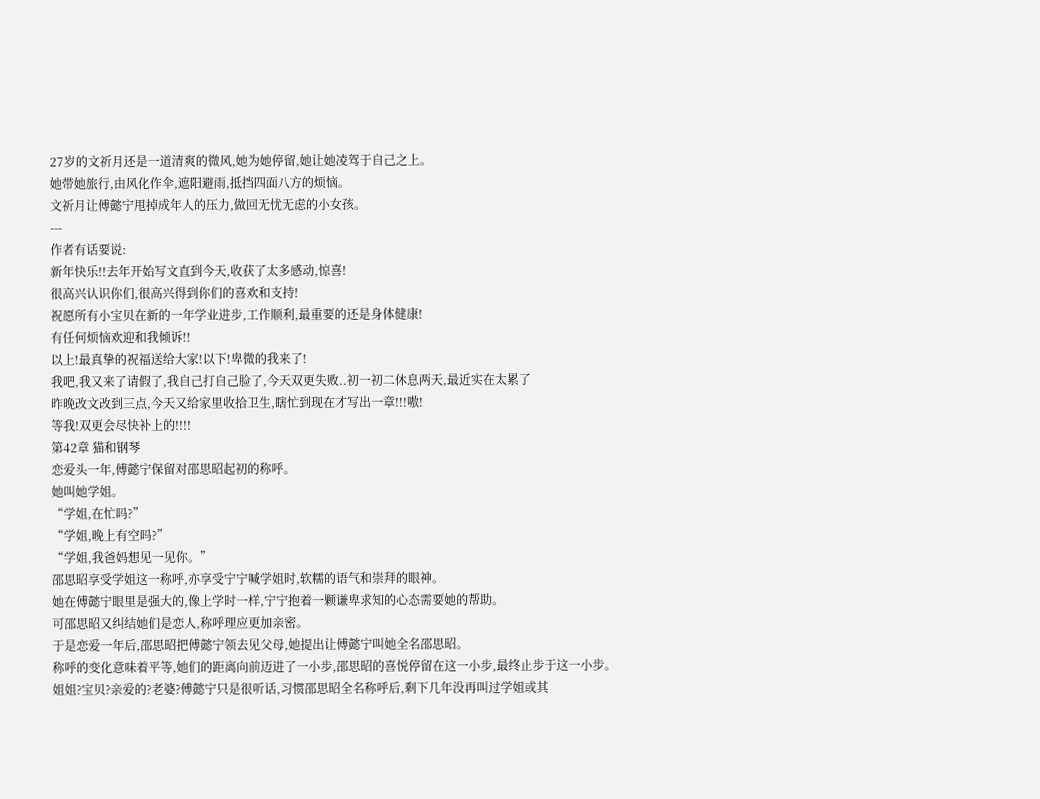27岁的文祈月还是一道清爽的微风,她为她停留,她让她凌驾于自己之上。
她带她旅行,由风化作伞,遮阳避雨,抵挡四面八方的烦恼。
文祈月让傅懿宁甩掉成年人的压力,做回无忧无虑的小女孩。
---
作者有话要说:
新年快乐!!去年开始写文直到今天,收获了太多感动,惊喜!
很高兴认识你们,很高兴得到你们的喜欢和支持!
祝愿所有小宝贝在新的一年学业进步,工作顺利,最重要的还是身体健康!
有任何烦恼欢迎和我倾诉!!
以上!最真挚的祝福送给大家!以下!卑微的我来了!
我吧,我又来了请假了,我自己打自己脸了,今天双更失败..初一初二休息两天,最近实在太累了
昨晚改文改到三点,今天又给家里收拾卫生,瞎忙到现在才写出一章!!!嗷!
等我!双更会尽快补上的!!!!
第42章 猫和钢琴
恋爱头一年,傅懿宁保留对邵思昭起初的称呼。
她叫她学姐。
“学姐,在忙吗?”
“学姐,晚上有空吗?”
“学姐,我爸妈想见一见你。”
邵思昭享受学姐这一称呼,亦享受宁宁喊学姐时,软糯的语气和崇拜的眼神。
她在傅懿宁眼里是强大的,像上学时一样,宁宁抱着一颗谦卑求知的心态需要她的帮助。
可邵思昭又纠结她们是恋人,称呼理应更加亲密。
于是恋爱一年后,邵思昭把傅懿宁领去见父母,她提出让傅懿宁叫她全名邵思昭。
称呼的变化意味着平等,她们的距离向前迈进了一小步,邵思昭的喜悦停留在这一小步,最终止步于这一小步。
姐姐?宝贝?亲爱的?老婆?傅懿宁只是很听话,习惯邵思昭全名称呼后,剩下几年没再叫过学姐或其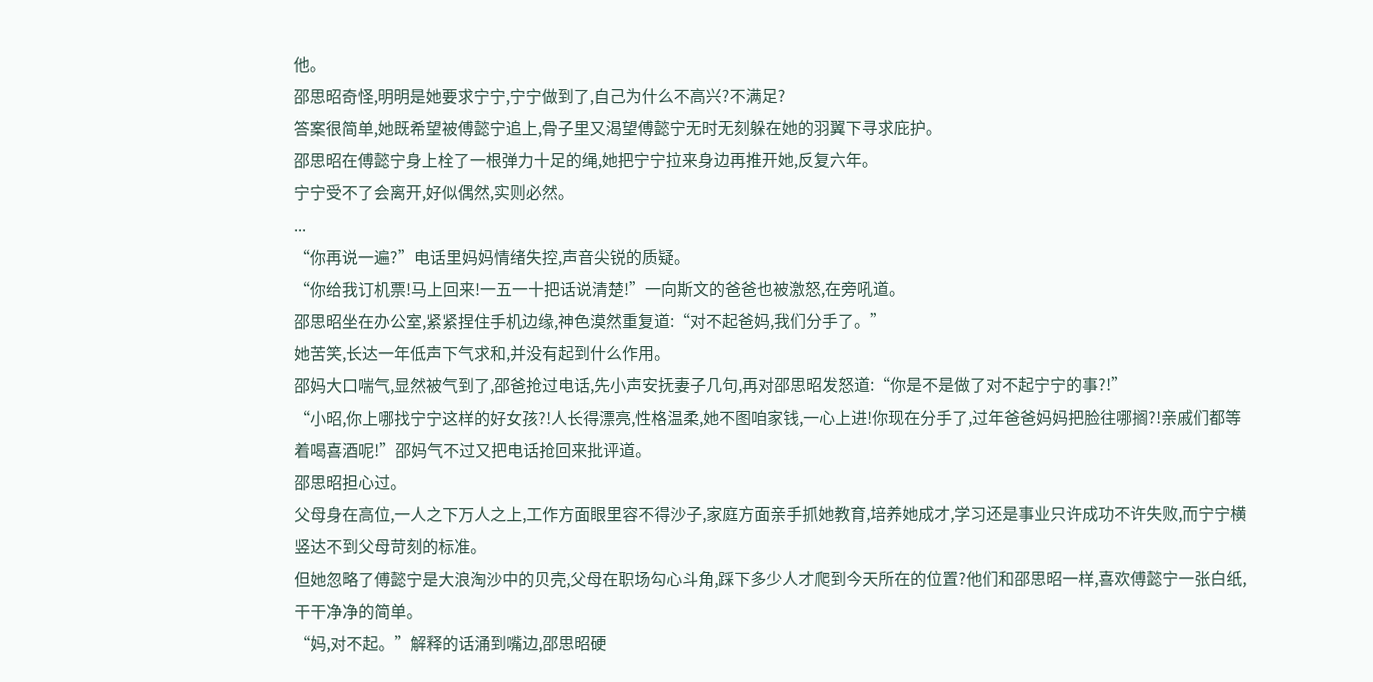他。
邵思昭奇怪,明明是她要求宁宁,宁宁做到了,自己为什么不高兴?不满足?
答案很简单,她既希望被傅懿宁追上,骨子里又渴望傅懿宁无时无刻躲在她的羽翼下寻求庇护。
邵思昭在傅懿宁身上栓了一根弹力十足的绳,她把宁宁拉来身边再推开她,反复六年。
宁宁受不了会离开,好似偶然,实则必然。
...
“你再说一遍?”电话里妈妈情绪失控,声音尖锐的质疑。
“你给我订机票!马上回来!一五一十把话说清楚!”一向斯文的爸爸也被激怒,在旁吼道。
邵思昭坐在办公室,紧紧捏住手机边缘,神色漠然重复道:“对不起爸妈,我们分手了。”
她苦笑,长达一年低声下气求和,并没有起到什么作用。
邵妈大口喘气,显然被气到了,邵爸抢过电话,先小声安抚妻子几句,再对邵思昭发怒道:“你是不是做了对不起宁宁的事?!”
“小昭,你上哪找宁宁这样的好女孩?!人长得漂亮,性格温柔,她不图咱家钱,一心上进!你现在分手了,过年爸爸妈妈把脸往哪搁?!亲戚们都等着喝喜酒呢!”邵妈气不过又把电话抢回来批评道。
邵思昭担心过。
父母身在高位,一人之下万人之上,工作方面眼里容不得沙子,家庭方面亲手抓她教育,培养她成才,学习还是事业只许成功不许失败,而宁宁横竖达不到父母苛刻的标准。
但她忽略了傅懿宁是大浪淘沙中的贝壳,父母在职场勾心斗角,踩下多少人才爬到今天所在的位置?他们和邵思昭一样,喜欢傅懿宁一张白纸,干干净净的简单。
“妈,对不起。”解释的话涌到嘴边,邵思昭硬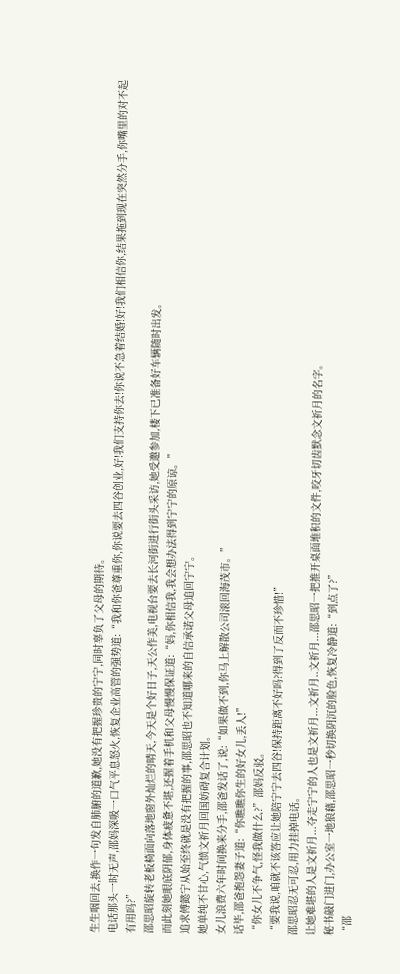生生咽回去,换作一句发自肺腑的道歉,她没有把握珍贵的宁宁,同时辜负了父母的期待。
电话那头一时无声,邵妈深吸一口气平息怒火,恢复企业高管的强势道:“我和你爸尊重你,你说要去四谷创业,好!我们支持你去!你说不急着结婚!好!我们相信你,结果拖到现在突然分手,你嘴里的对不起有用吗?”
邵思昭旋转老板椅面向落地窗外灿烂的晴天,今天是个好日子,天公作美,电视台要去长河街进行街头采访,她受邀参加,楼下已准备好车辆随时出发。
而此刻她眼底阴郁,身体疲惫不堪,还握着手机和父母慢慢保证道:“妈,你相信我,我会想办法得到宁宁的原谅。”
追求傅懿宁从始至终就是没有把握的事,邵思昭也不知道哪来的自信承诺父母追回宁宁。
她单纯不甘心,气愤文祈月回国妨碍复合计划。
女儿浪费六年时间换来分手,邵爸发话了,说:“如果做不到,你马上解散公司滚回海茂市。”
话毕,邵爸抱怨妻子道:“你瞧瞧你生的好女儿,丢人!”
“你女儿不争气,怪我做什么?”邵妈反驳。
“要我说,咱就不该答应让她陪宁宁去四谷!保持距离不好吗?得到了反而不珍惜!”
邵思昭忍无可忍,用力挂掉电话。
让她难堪的人是文祈月...夺走宁宁的人也是文祈月...文祈月..文祈月...邵思昭一把推开桌面堆积的文件,咬牙切齿默念文祈月的名字。
秘书敲门进门,办公室一地狼藉,邵思昭一秒切换阴沉的脸色,恢复冷静道:“到点了?”
“邵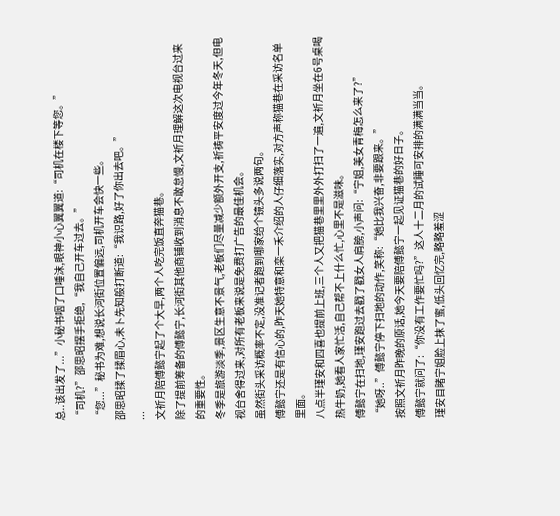总..该出发了...”小秘书咽了口唾沫,眼神小心翼翼道:“司机在楼下等您。”
“司机?”邵思昭摆手拒绝,“我自己开车过去。”
“您...”秘书为难,想说长河街位置偏远,司机开车会快一些。
邵思昭揉了揉眉心,未卜先知般打断道:“我识路,好了你出去吧。”
...
文祈月陪傅懿宁起了个大早,两个人吃完饭直奔猫巷。
除了提前筹备的傅懿宁,长河街其他商铺收到消息不敢怠慢,文祈月理解这次电视台过来的重要性。
冬季是旅游淡季,景区生意不景气,老板们尽量减少额外开支,祈祷平安度过今年冬天,但电视台舍得过来,对所有老板来说是免费打广告的最佳机会。
虽然街头采访概率不定,没准记者跑到哪家给个镜头多说两句。
傅懿宁还是有信心的,昨天她特意和栾一禾介绍的人仔细落实,对方声称猫巷在采访名单里面。
八点半瑾安和四喜也提前上班,三个人又把猫巷里里外外打扫了一遍,文祈月坐在6号桌喝热牛奶,她看人家忙活,自己帮不上什么忙,心里不是滋味。
傅懿宁在扫地,瑾安跑过去戳了戳女人肩膀,小声问:“宁姐,美女青梅怎么来了?”
“她呀..”傅懿宁停下扫地的动作,笑称:“她比我兴奋,非要跟来。”
按照文祈月昨晚的原话,她今天要陪傅懿宁一起见证猫巷的好日子。
傅懿宁就问了:“你没有工作要忙吗?”这人十二月的试睡可安排的满满当当。
瑾安目睹宁姐脸上抹了蜜,低头回忆完,略略羞涩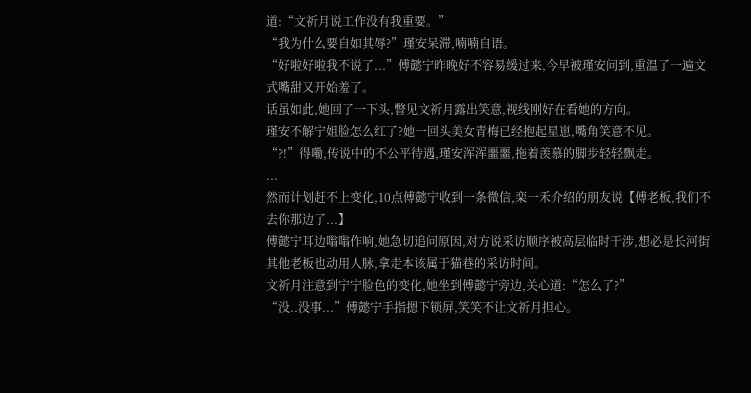道:“文祈月说工作没有我重要。”
“我为什么要自如其辱?”瑾安呆滞,喃喃自语。
“好啦好啦我不说了...”傅懿宁昨晚好不容易缓过来,今早被瑾安问到,重温了一遍文式嘴甜又开始羞了。
话虽如此,她回了一下头,瞥见文祈月露出笑意,视线刚好在看她的方向。
瑾安不解宁姐脸怎么红了?她一回头美女青梅已经抱起星崽,嘴角笑意不见。
“?!”得嘞,传说中的不公平待遇,瑾安浑浑噩噩,拖着羡慕的脚步轻轻飘走。
...
然而计划赶不上变化,10点傅懿宁收到一条微信,栾一禾介绍的朋友说【傅老板,我们不去你那边了...】
傅懿宁耳边嗡嗡作响,她急切追问原因,对方说采访顺序被高层临时干涉,想必是长河街其他老板也动用人脉,拿走本该属于猫巷的采访时间。
文祈月注意到宁宁脸色的变化,她坐到傅懿宁旁边,关心道:“怎么了?”
“没..没事...”傅懿宁手指摁下锁屏,笑笑不让文祈月担心。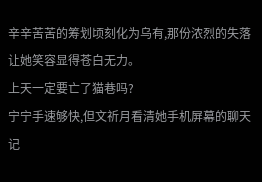辛辛苦苦的筹划顷刻化为乌有,那份浓烈的失落让她笑容显得苍白无力。
上天一定要亡了猫巷吗?
宁宁手速够快,但文祈月看清她手机屏幕的聊天记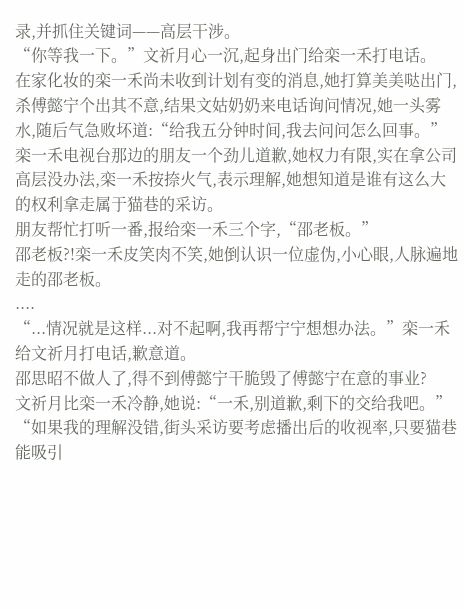录,并抓住关键词——高层干涉。
“你等我一下。”文祈月心一沉,起身出门给栾一禾打电话。
在家化妆的栾一禾尚未收到计划有变的消息,她打算美美哒出门,杀傅懿宁个出其不意,结果文姑奶奶来电话询问情况,她一头雾水,随后气急败坏道:“给我五分钟时间,我去问问怎么回事。”
栾一禾电视台那边的朋友一个劲儿道歉,她权力有限,实在拿公司高层没办法,栾一禾按捺火气,表示理解,她想知道是谁有这么大的权利拿走属于猫巷的采访。
朋友帮忙打听一番,报给栾一禾三个字,“邵老板。”
邵老板?!栾一禾皮笑肉不笑,她倒认识一位虚伪,小心眼,人脉遍地走的邵老板。
....
“...情况就是这样...对不起啊,我再帮宁宁想想办法。”栾一禾给文祈月打电话,歉意道。
邵思昭不做人了,得不到傅懿宁干脆毁了傅懿宁在意的事业?
文祈月比栾一禾冷静,她说:“一禾,别道歉,剩下的交给我吧。”
“如果我的理解没错,街头采访要考虑播出后的收视率,只要猫巷能吸引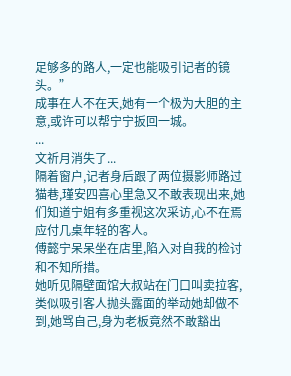足够多的路人,一定也能吸引记者的镜头。”
成事在人不在天,她有一个极为大胆的主意,或许可以帮宁宁扳回一城。
...
文祈月消失了...
隔着窗户,记者身后跟了两位摄影师路过猫巷,瑾安四喜心里急又不敢表现出来,她们知道宁姐有多重视这次采访,心不在焉应付几桌年轻的客人。
傅懿宁呆呆坐在店里,陷入对自我的检讨和不知所措。
她听见隔壁面馆大叔站在门口叫卖拉客,类似吸引客人抛头露面的举动她却做不到,她骂自己,身为老板竟然不敢豁出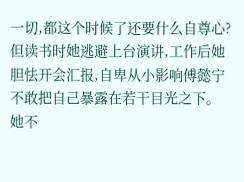一切,都这个时候了还要什么自尊心?
但读书时她逃避上台演讲,工作后她胆怯开会汇报,自卑从小影响傅懿宁不敢把自己暴露在若干目光之下。
她不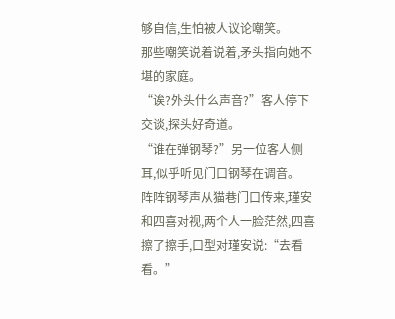够自信,生怕被人议论嘲笑。
那些嘲笑说着说着,矛头指向她不堪的家庭。
“诶?外头什么声音?”客人停下交谈,探头好奇道。
“谁在弹钢琴?”另一位客人侧耳,似乎听见门口钢琴在调音。
阵阵钢琴声从猫巷门口传来,瑾安和四喜对视,两个人一脸茫然,四喜擦了擦手,口型对瑾安说:“去看看。”